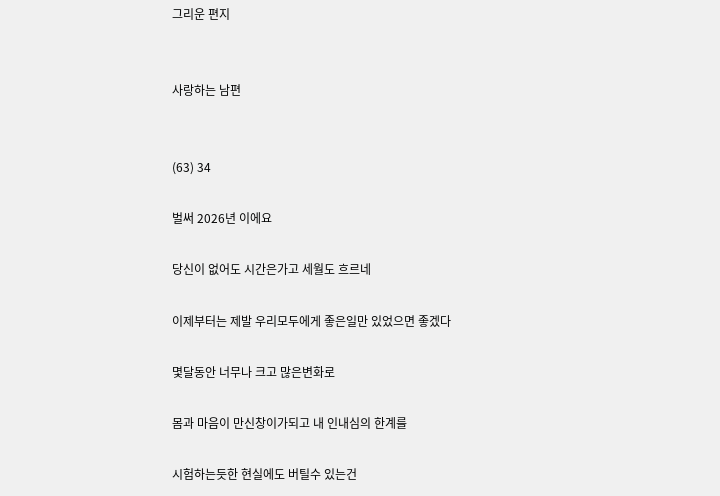그리운 편지


사랑하는 남편


(63) 34

벌써 2026년 이에요

당신이 없어도 시간은가고 세월도 흐르네

이제부터는 제발 우리모두에게 좋은일만 있었으면 좋겠다

몇달동안 너무나 크고 많은변화로

몸과 마음이 만신창이가되고 내 인내심의 한계를

시험하는듯한 현실에도 버틸수 있는건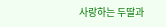사랑하는 두딸과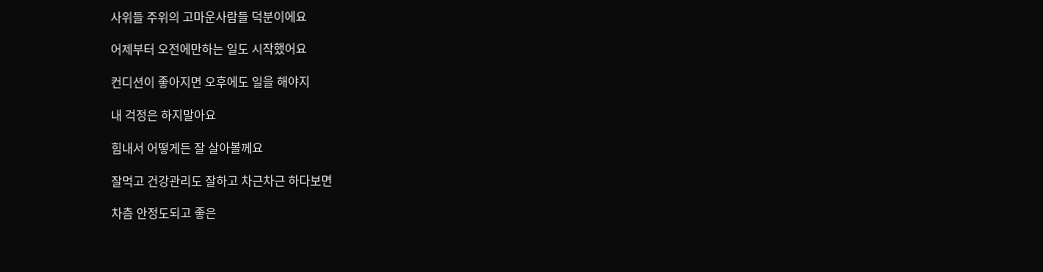사위들 주위의 고마운사람들 덕분이에요

어제부터 오전에만하는 일도 시작했어요

컨디션이 좋아지면 오후에도 일을 해야지

내 걱정은 하지말아요

힘내서 어떻게든 잘 살아볼께요

잘먹고 건강관리도 잘하고 차근차근 하다보면

차츰 안정도되고 좋은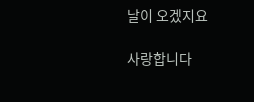날이 오겠지요

사랑합니다